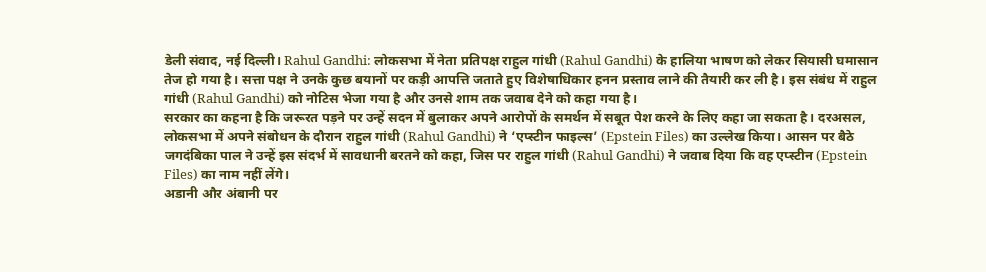डेली संवाद, नई दिल्ली। Rahul Gandhi: लोकसभा में नेता प्रतिपक्ष राहुल गांधी (Rahul Gandhi) के हालिया भाषण को लेकर सियासी घमासान तेज हो गया है। सत्ता पक्ष ने उनके कुछ बयानों पर कड़ी आपत्ति जताते हुए विशेषाधिकार हनन प्रस्ताव लाने की तैयारी कर ली है। इस संबंध में राहुल गांधी (Rahul Gandhi) को नोटिस भेजा गया है और उनसे शाम तक जवाब देने को कहा गया है।
सरकार का कहना है कि जरूरत पड़ने पर उन्हें सदन में बुलाकर अपने आरोपों के समर्थन में सबूत पेश करने के लिए कहा जा सकता है। दरअसल, लोकसभा में अपने संबोधन के दौरान राहुल गांधी (Rahul Gandhi) ने ‘एप्स्टीन फाइल्स’ (Epstein Files) का उल्लेख किया। आसन पर बैठे जगदंबिका पाल ने उन्हें इस संदर्भ में सावधानी बरतने को कहा, जिस पर राहुल गांधी (Rahul Gandhi) ने जवाब दिया कि वह एप्स्टीन (Epstein Files) का नाम नहीं लेंगे।
अडानी और अंबानी पर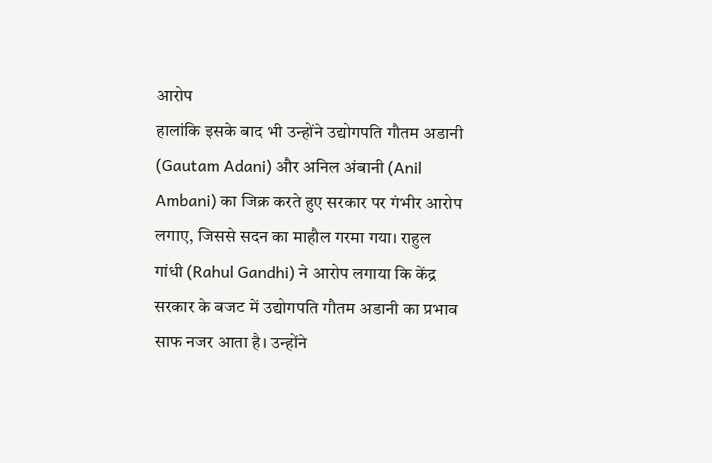आरोप
हालांकि इसके बाद भी उन्होंने उद्योगपति गौतम अडानी (Gautam Adani) और अनिल अंबानी (Anil Ambani) का जिक्र करते हुए सरकार पर गंभीर आरोप लगाए, जिससे सदन का माहौल गरमा गया। राहुल गांधी (Rahul Gandhi) ने आरोप लगाया कि केंद्र सरकार के बजट में उद्योगपति गौतम अडानी का प्रभाव साफ नजर आता है। उन्होंने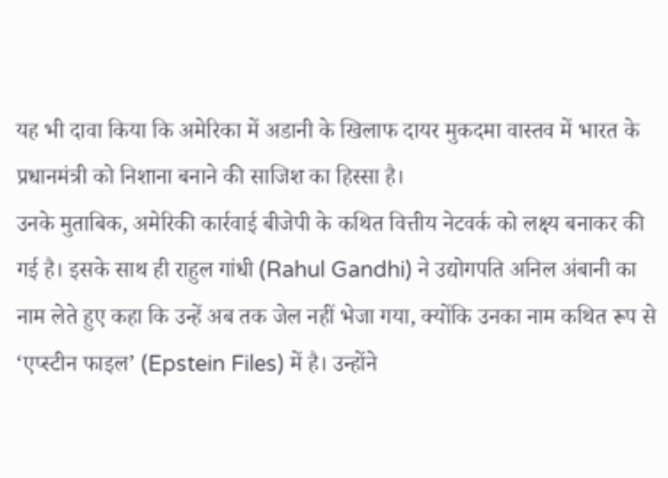यह भी दावा किया कि अमेरिका में अडानी के खिलाफ दायर मुकदमा वास्तव में भारत के प्रधानमंत्री को निशाना बनाने की साजिश का हिस्सा है।
उनके मुताबिक, अमेरिकी कार्रवाई बीजेपी के कथित वित्तीय नेटवर्क को लक्ष्य बनाकर की गई है। इसके साथ ही राहुल गांधी (Rahul Gandhi) ने उद्योगपति अनिल अंबानी का नाम लेते हुए कहा कि उन्हें अब तक जेल नहीं भेजा गया, क्योंकि उनका नाम कथित रूप से ‘एप्स्टीन फाइल’ (Epstein Files) में है। उन्होंने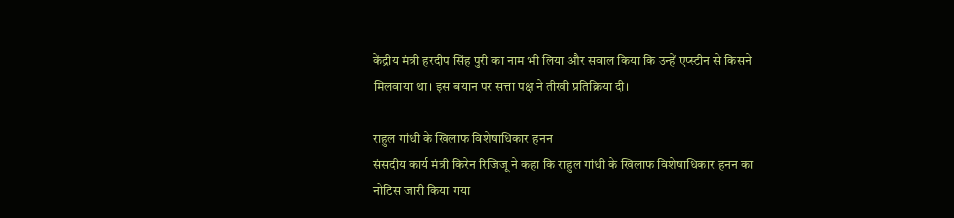केंद्रीय मंत्री हरदीप सिंह पुरी का नाम भी लिया और सवाल किया कि उन्हें एप्स्टीन से किसने मिलवाया था। इस बयान पर सत्ता पक्ष ने तीखी प्रतिक्रिया दी।

राहुल गांधी के खिलाफ विशेषाधिकार हनन
संसदीय कार्य मंत्री किरेन रिजिजू ने कहा कि राहुल गांधी के खिलाफ विशेषाधिकार हनन का नोटिस जारी किया गया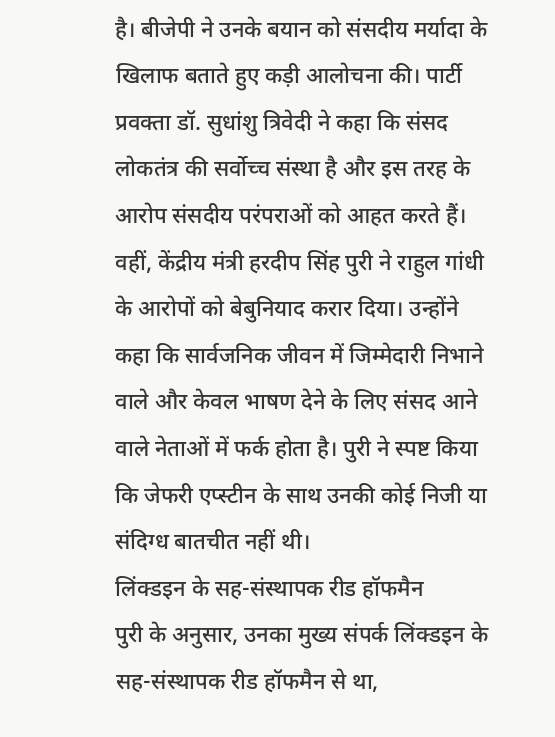है। बीजेपी ने उनके बयान को संसदीय मर्यादा के खिलाफ बताते हुए कड़ी आलोचना की। पार्टी प्रवक्ता डॉ. सुधांशु त्रिवेदी ने कहा कि संसद लोकतंत्र की सर्वोच्च संस्था है और इस तरह के आरोप संसदीय परंपराओं को आहत करते हैं।
वहीं, केंद्रीय मंत्री हरदीप सिंह पुरी ने राहुल गांधी के आरोपों को बेबुनियाद करार दिया। उन्होंने कहा कि सार्वजनिक जीवन में जिम्मेदारी निभाने वाले और केवल भाषण देने के लिए संसद आने वाले नेताओं में फर्क होता है। पुरी ने स्पष्ट किया कि जेफरी एप्स्टीन के साथ उनकी कोई निजी या संदिग्ध बातचीत नहीं थी।
लिंक्डइन के सह-संस्थापक रीड हॉफमैन
पुरी के अनुसार, उनका मुख्य संपर्क लिंक्डइन के सह-संस्थापक रीड हॉफमैन से था,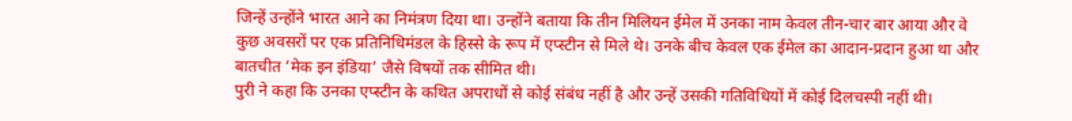जिन्हें उन्होंने भारत आने का निमंत्रण दिया था। उन्होंने बताया कि तीन मिलियन ईमेल में उनका नाम केवल तीन-चार बार आया और वे कुछ अवसरों पर एक प्रतिनिधिमंडल के हिस्से के रूप में एप्स्टीन से मिले थे। उनके बीच केवल एक ईमेल का आदान-प्रदान हुआ था और बातचीत ‘मेक इन इंडिया’ जैसे विषयों तक सीमित थी।
पुरी ने कहा कि उनका एप्स्टीन के कथित अपराधों से कोई संबंध नहीं है और उन्हें उसकी गतिविधियों में कोई दिलचस्पी नहीं थी।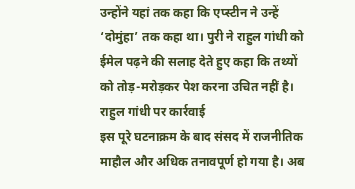उन्होंने यहां तक कहा कि एप्स्टीन ने उन्हें ‘दोमुंहा’ तक कहा था। पुरी ने राहुल गांधी को ईमेल पढ़ने की सलाह देते हुए कहा कि तथ्यों को तोड़-मरोड़कर पेश करना उचित नहीं है।
राहुल गांधी पर कार्रवाई
इस पूरे घटनाक्रम के बाद संसद में राजनीतिक माहौल और अधिक तनावपूर्ण हो गया है। अब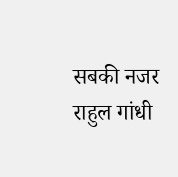सबकी नजर राहुल गांधी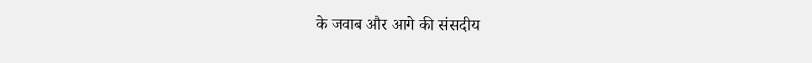के जवाब और आगे की संसदीय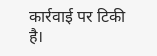कार्रवाई पर टिकी है।